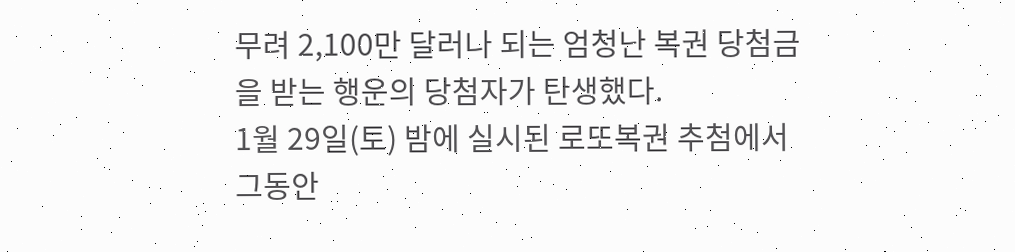무려 2,100만 달러나 되는 엄청난 복권 당첨금을 받는 행운의 당첨자가 탄생했다.
1월 29일(토) 밤에 실시된 로또복권 추첨에서 그동안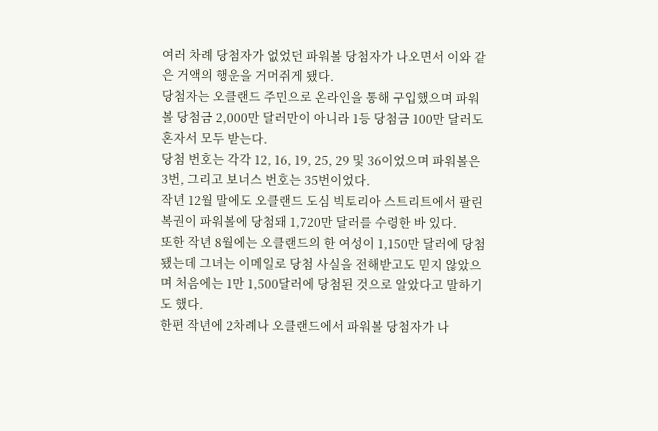여러 차례 당첨자가 없었던 파워볼 당첨자가 나오면서 이와 같은 거액의 행운을 거머쥐게 됐다.
당첨자는 오클랜드 주민으로 온라인을 통해 구입했으며 파워볼 당첨금 2,000만 달러만이 아니라 1등 당첨금 100만 달러도 혼자서 모두 받는다.
당첨 번호는 각각 12, 16, 19, 25, 29 및 36이었으며 파워볼은 3번, 그리고 보너스 번호는 35번이었다.
작년 12월 말에도 오클랜드 도심 빅토리아 스트리트에서 팔린 복권이 파워볼에 당첨돼 1,720만 달러를 수령한 바 있다.
또한 작년 8월에는 오클랜드의 한 여성이 1,150만 달러에 당첨됐는데 그녀는 이메일로 당첨 사실을 전해받고도 믿지 않았으며 처음에는 1만 1,500달러에 당첨된 것으로 알았다고 말하기도 했다.
한편 작년에 2차례나 오클랜드에서 파워볼 당첨자가 나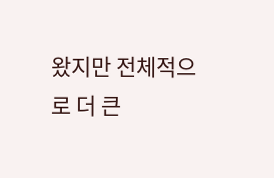왔지만 전체적으로 더 큰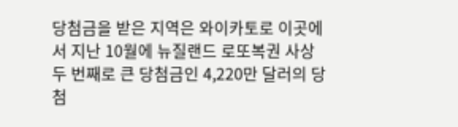당첨금을 받은 지역은 와이카토로 이곳에서 지난 10월에 뉴질랜드 로또복권 사상 두 번째로 큰 당첨금인 4,220만 달러의 당첨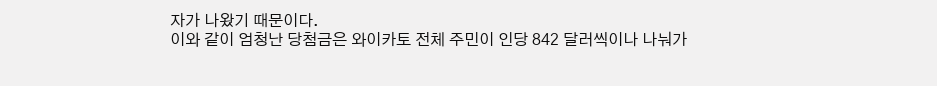자가 나왔기 때문이다.
이와 같이 엄청난 당첨금은 와이카토 전체 주민이 인당 842 달러씩이나 나눠가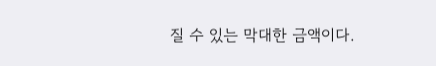질 수 있는 막대한 금액이다.